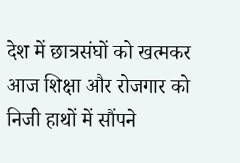देश में छात्रसंघों को खत्मकर आज शिक्षा और रोजगार को निजी हाथों में सौंपने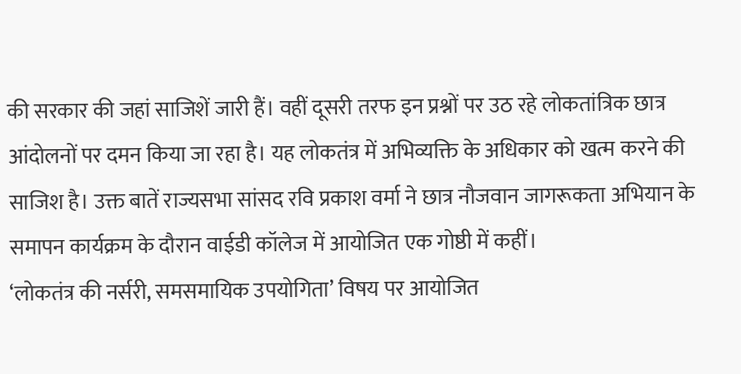की सरकार की जहां साजिशें जारी हैं। वहीं दूसरी तरफ इन प्रश्नों पर उठ रहे लोकतांत्रिक छात्र आंदोलनों पर दमन किया जा रहा है। यह लोकतंत्र में अभिव्यक्ति के अधिकार को खत्म करने की साजिश है। उक्त बातें राज्यसभा सांसद रवि प्रकाश वर्मा ने छात्र नौजवान जागरूकता अभियान के समापन कार्यक्रम के दौरान वाईडी कॉलेज में आयोजित एक गोष्ठी में कहीं।
‘लोकतंत्र की नर्सरी, समसमायिक उपयोगिता’ विषय पर आयोजित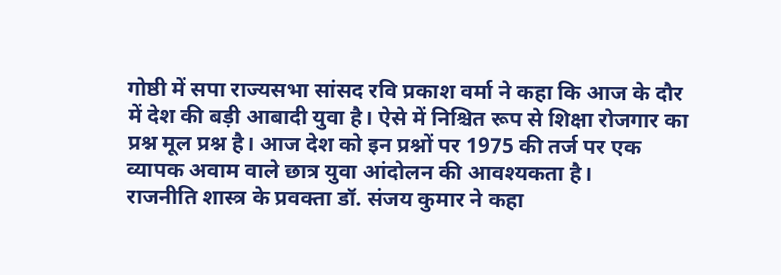गोष्ठी में सपा राज्यसभा सांसद रवि प्रकाश वर्मा ने कहा कि आज के दौर में देश की बड़ी आबादी युवा है। ऐसे में निश्चित रूप से शिक्षा रोजगार का प्रश्न मूल प्रश्न है। आज देश को इन प्रश्नों पर 1975 की तर्ज पर एक व्यापक अवाम वाले छात्र युवा आंदोलन की आवश्यकता है।
राजनीति शास्त्र के प्रवक्ता डॉ. संजय कुमार ने कहा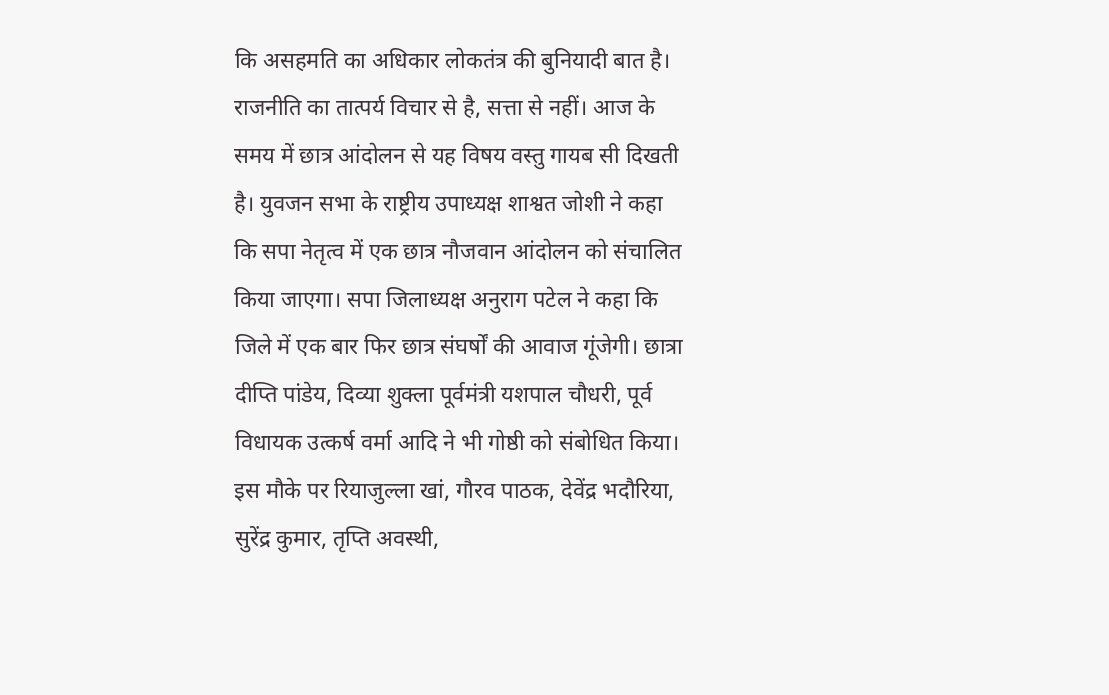कि असहमति का अधिकार लोकतंत्र की बुनियादी बात है। राजनीति का तात्पर्य विचार से है, सत्ता से नहीं। आज के समय में छात्र आंदोलन से यह विषय वस्तु गायब सी दिखती है। युवजन सभा के राष्ट्रीय उपाध्यक्ष शाश्वत जोशी ने कहा कि सपा नेतृत्व में एक छात्र नौजवान आंदोलन को संचालित किया जाएगा। सपा जिलाध्यक्ष अनुराग पटेल ने कहा कि जिले में एक बार फिर छात्र संघर्षों की आवाज गूंजेगी। छात्रा दीप्ति पांडेय, दिव्या शुक्ला पूर्वमंत्री यशपाल चौधरी, पूर्व विधायक उत्कर्ष वर्मा आदि ने भी गोष्ठी को संबोधित किया। इस मौके पर रियाजुल्ला खां, गौरव पाठक, देवेंद्र भदौरिया, सुरेंद्र कुमार, तृप्ति अवस्थी,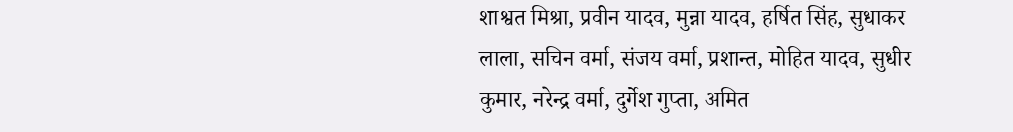शाश्वत मिश्रा, प्रवीन यादव, मुन्ना यादव, हर्षित सिंह, सुधाकर लाला, सचिन वर्मा, संजय वर्मा, प्रशान्त, मोहित यादव, सुधीर कुमार, नरेन्द्र वर्मा, दुर्गेश गुप्ता, अमित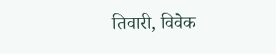तिवारी, विवेक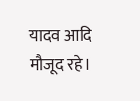यादव आदि मौजूद रहे।